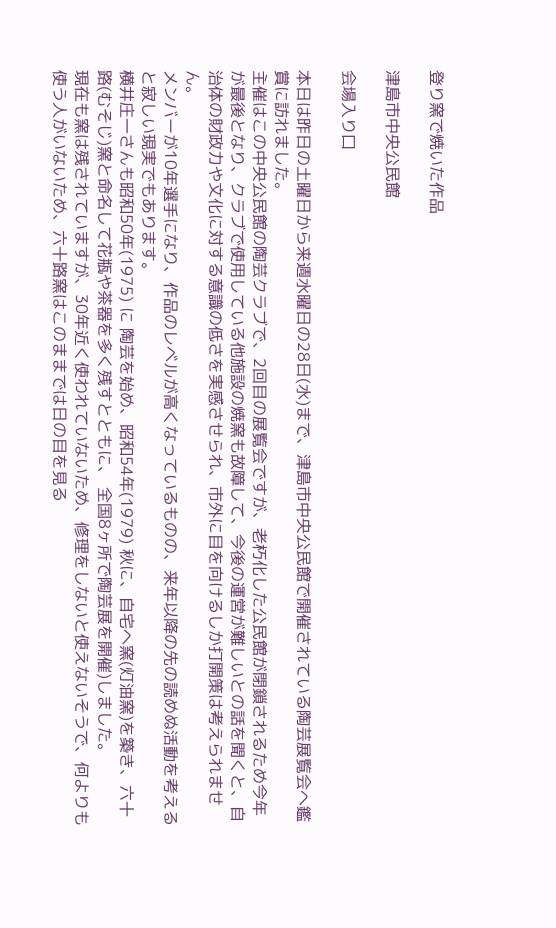登り窯で焼いた作品

津島市中央公民館

会場入り口

本日は昨日の土曜日から来週水曜日の28日(水)まで、津島市中央公民館で開催されている陶芸展覧会へ鑑賞に訪れました。
主催はこの中央公民館の陶芸クラブで、2回目の展覧会ですが、老朽化した公民館が閉鎖されるため今年が最後となり、クラブで使用している他施設の焼窯も故障して、今後の運営が難しいとの話を聞くと、自治体の財政力や文化に対する意識の低さを実感させられ、市外に目を向けるしか打開策は考えられません。
メンバーが10年選手になり、作品のレベルが高くなっているものの、来年以降の先の読めぬ活動を考えると寂しい現実でもあります。
横井庄一さんも昭和50年(1975) に 陶芸を始め、昭和54年(1979) 秋に、自宅へ窯(灯油窯)を築き、六十路(むそじ)窯と命名して花瓶や茶器を多く残すとともに、 全国8ヶ所で陶芸展を開催)しました。
現在も窯は残されていますが、30年近く使われていないため、修理をしないと使えないそうで、何よりも使う人がいないため、六十路窯はこのままでは日の目を見る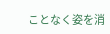ことなく姿を消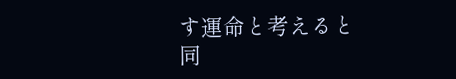す運命と考えると同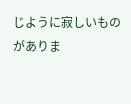じように寂しいものがありま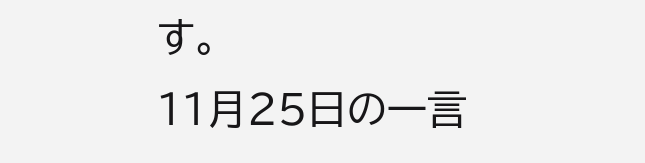す。
11月25日の一言